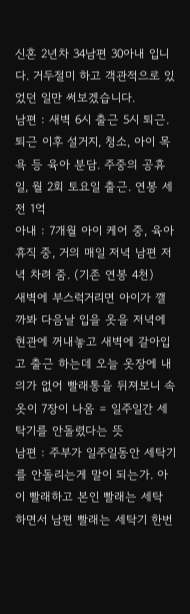신혼 2년차 34남편 30아내 입니다. 거두절미 하고 객관적으로 있었던 일만 써보겠습니다.
남편 : 새벽 6시 출근 5시 퇴근. 퇴근 이후 설거지, 청소, 아이 목욕 등 육아 분담. 주중의 공휴일, 월 2회 토요일 출근. 연봉 세전 1억
아내 : 7개월 아이 케어 중, 육아휴직 중, 거의 매일 저녁 남편 저녁 차려 줌. (기존 연봉 4천)
새벽에 부스럭거리면 아이가 깰까봐 다음날 입을 옷을 저녁에 현관에 꺼내놓고 새벽에 갈아입고 출근 하는데 오늘 옷장에 내의가 없어 빨래통을 뒤져보니 속옷이 7장이 나옴 = 일주일간 세탁기를 안돌렸다는 뜻
남편 : 주부가 일주일동안 세탁기를 안돌리는게 말이 되는가. 아이 빨래하고 본인 빨래는 세탁 하면서 남편 빨래는 세탁기 한번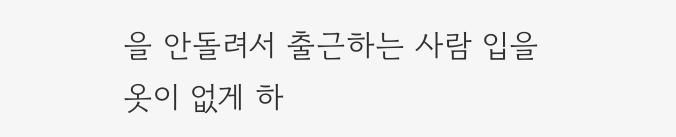을 안돌려서 출근하는 사람 입을 옷이 없게 하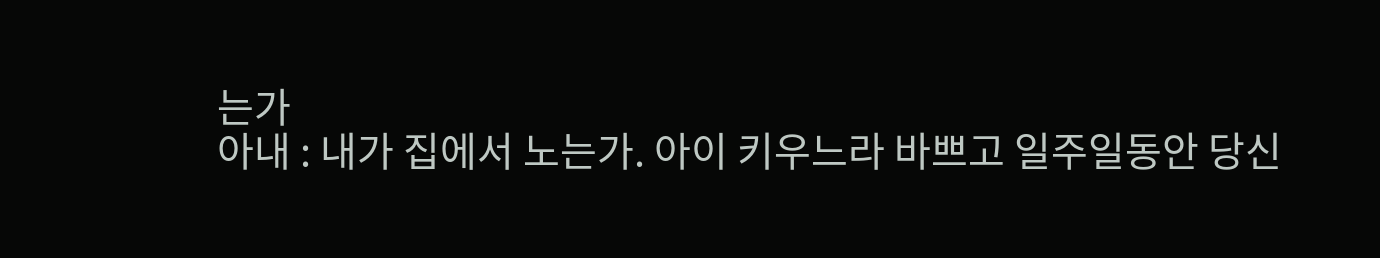는가
아내 : 내가 집에서 노는가. 아이 키우느라 바쁘고 일주일동안 당신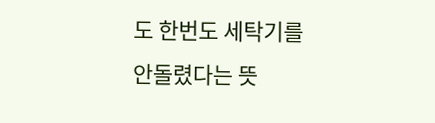도 한번도 세탁기를 안돌렸다는 뜻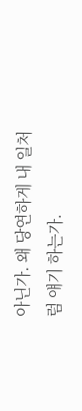아닌가. 왜 당연하게 내 일처럼 얘기 하는가.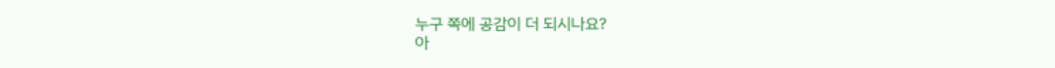누구 쪽에 공감이 더 되시나요?
아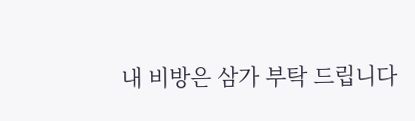내 비방은 삼가 부탁 드립니다